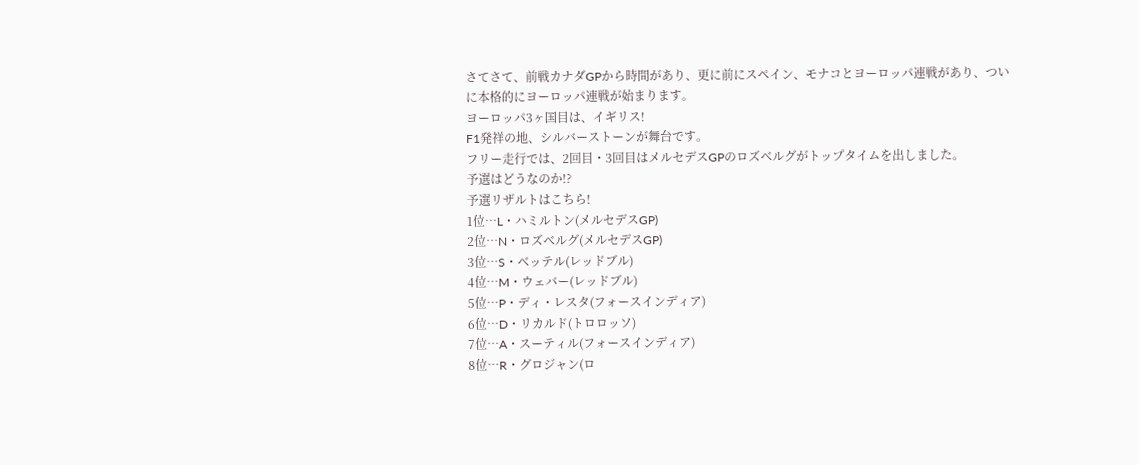さてさて、前戦カナダGPから時間があり、更に前にスペイン、モナコとヨーロッパ連戦があり、ついに本格的にヨーロッパ連戦が始まります。
ヨーロッパ3ヶ国目は、イギリス!
F1発祥の地、シルバーストーンが舞台です。
フリー走行では、2回目・3回目はメルセデスGPのロズベルグがトップタイムを出しました。
予選はどうなのか!?
予選リザルトはこちら!
1位…L・ハミルトン(メルセデスGP)
2位…N・ロズベルグ(メルセデスGP)
3位…S・ベッテル(レッドブル)
4位…M・ウェバー(レッドブル)
5位…P・ディ・レスタ(フォースインディア)
6位…D・リカルド(トロロッソ)
7位…A・スーティル(フォースインディア)
8位…R・グロジャン(ロ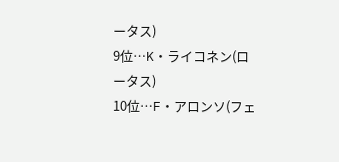ータス)
9位…K・ライコネン(ロータス)
10位…F・アロンソ(フェ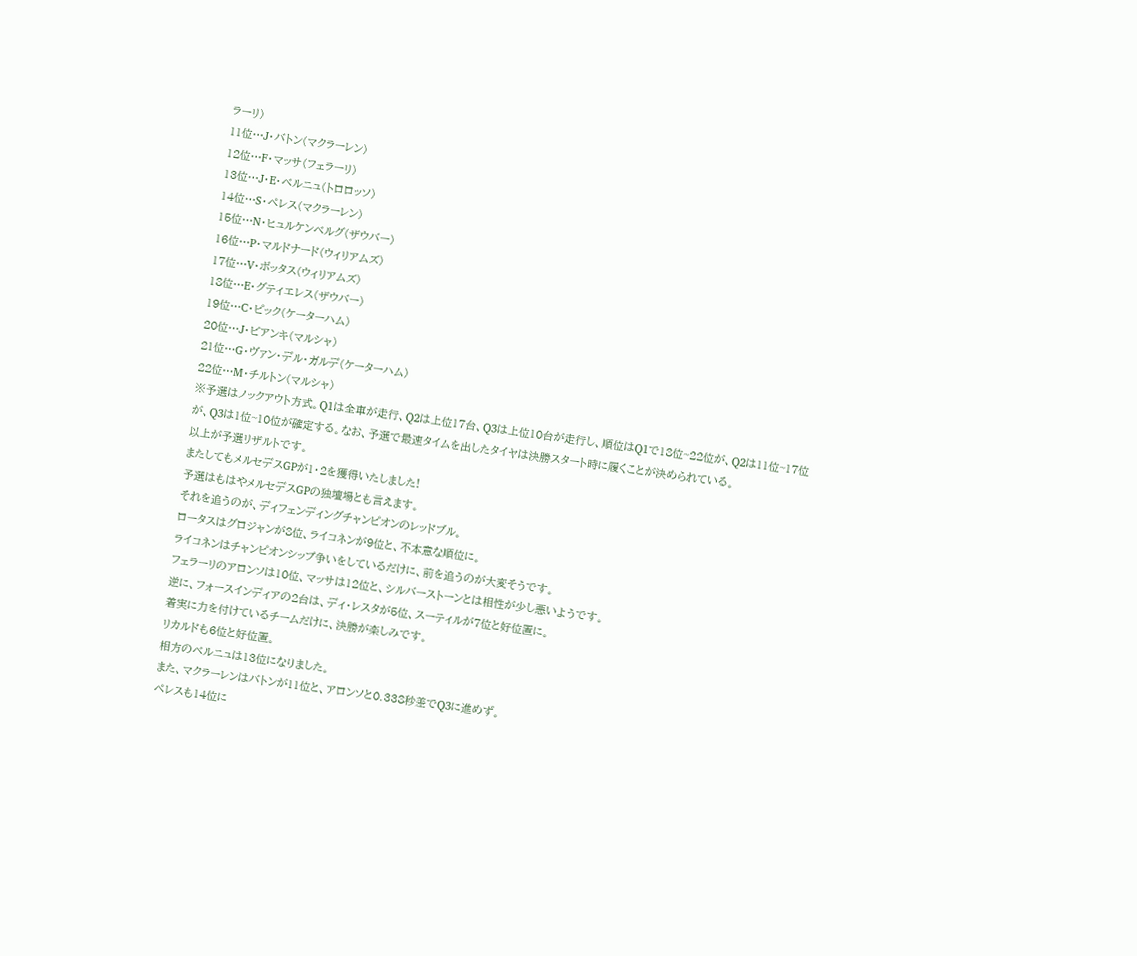ラーリ)
11位…J・バトン(マクラーレン)
12位…F・マッサ(フェラーリ)
13位…J・E・ベルニュ(トロロッソ)
14位…S・ペレス(マクラーレン)
15位…N・ヒュルケンベルグ(ザウバー)
16位…P・マルドナード(ウィリアムズ)
17位…V・ボッタス(ウィリアムズ)
18位…E・グティエレス(ザウバー)
19位…C・ピック(ケーターハム)
20位…J・ビアンキ(マルシャ)
21位…G・ヴァン・デル・ガルデ(ケーターハム)
22位…M・チルトン(マルシャ)
※予選はノックアウト方式。Q1は全車が走行、Q2は上位17台、Q3は上位10台が走行し、順位はQ1で18位~22位が、Q2は11位~17位が、Q3は1位~10位が確定する。なお、予選で最速タイムを出したタイヤは決勝スタート時に履くことが決められている。
以上が予選リザルトです。
またしてもメルセデスGPが1・2を獲得いたしました!
予選はもはやメルセデスGPの独壇場とも言えます。
それを追うのが、ディフェンディングチャンピオンのレッドブル。
ロータスはグロジャンが8位、ライコネンが9位と、不本意な順位に。
ライコネンはチャンピオンシップ争いをしているだけに、前を追うのが大変そうです。
フェラーリのアロンソは10位、マッサは12位と、シルバーストーンとは相性が少し悪いようです。
逆に、フォースインディアの2台は、ディ・レスタが5位、スーティルが7位と好位置に。
着実に力を付けているチームだけに、決勝が楽しみです。
リカルドも6位と好位置。
相方のベルニュは13位になりました。
また、マクラーレンはバトンが11位と、アロンソと0.338秒差でQ3に進めず。
ペレスも14位に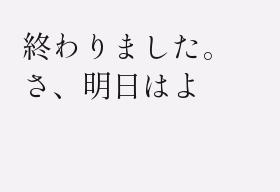終わりました。
さ、明日はよ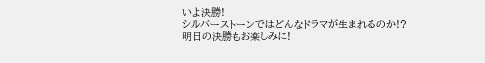いよ決勝!
シルバーストーンではどんなドラマが生まれるのか!?
明日の決勝もお楽しみに!